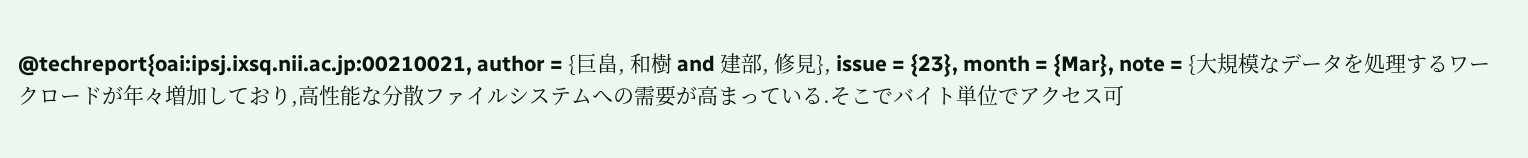@techreport{oai:ipsj.ixsq.nii.ac.jp:00210021, author = {巨畠, 和樹 and 建部, 修見}, issue = {23}, month = {Mar}, note = {大規模なデータを処理するワークロードが年々増加しており,高性能な分散ファイルシステムへの需要が高まっている.そこでバイト単位でアクセス可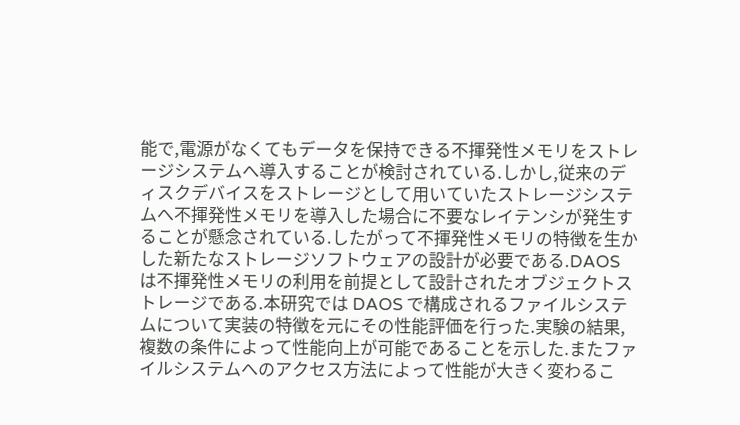能で,電源がなくてもデータを保持できる不揮発性メモリをストレージシステムへ導入することが検討されている.しかし,従来のディスクデバイスをストレージとして用いていたストレージシステムへ不揮発性メモリを導入した場合に不要なレイテンシが発生することが懸念されている.したがって不揮発性メモリの特徴を生かした新たなストレージソフトウェアの設計が必要である.DAOS は不揮発性メモリの利用を前提として設計されたオブジェクトストレージである.本研究では DAOS で構成されるファイルシステムについて実装の特徴を元にその性能評価を行った.実験の結果,複数の条件によって性能向上が可能であることを示した.またファイルシステムへのアクセス方法によって性能が大きく変わるこ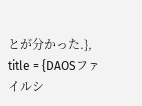とが分かった.}, title = {DAOSファイルシ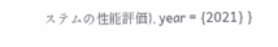ステムの性能評価}, year = {2021} }